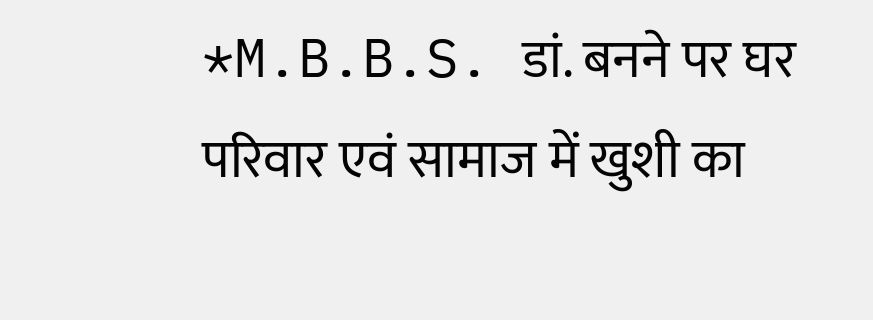*M.B.B.S. डां. बनने पर घर परिवार एवं सामाज में खुशी का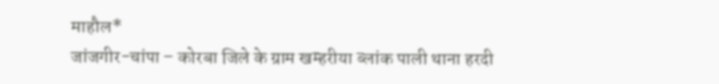माहौल*
जांजगीर-चांपा – कोरबा जिले के ग्राम खम्हरीया ब्लांक पाली थाना हरदी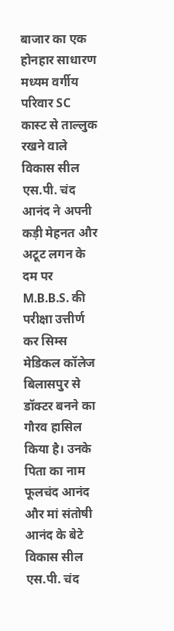बाजार का एक होनहार साधारण मध्यम वर्गीय परिवार SC कास्ट से ताल्लुक रखने वाले विकास सील एस.पी. चंद आनंद ने अपनी कड़ी मेहनत और अटूट लगन के दम पर M.B.B.S. की परीक्षा उत्तीर्ण कर सिम्स मेडिकल कॉलेज बिलासपुर से डॉक्टर बनने का गौरव हासिल किया है। उनके पिता का नाम फूलचंद आनंद और मां संतोषी आनंद के बेटे विकास सील एस.पी. चंद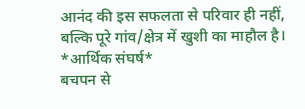आनंद की इस सफलता से परिवार ही नहीं, बल्कि पूरे गांव/क्षेत्र में खुशी का माहौल है।
*आर्थिक संघर्ष*
बचपन से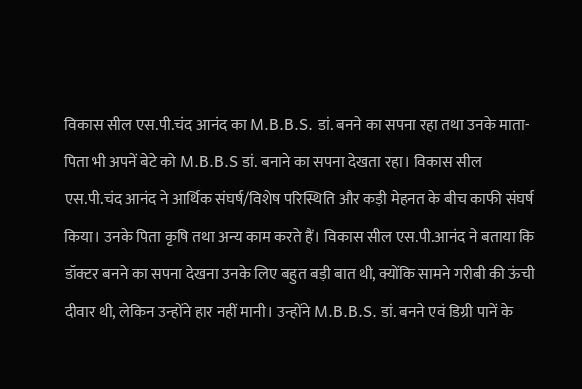विकास सील एस.पी.चंद आनंद का M.B.B.S. डां. बनने का सपना रहा तथा उनके माता-पिता भी अपनें बेटे को M.B.B.S डां. बनाने का सपना देखता रहा। विकास सील एस.पी.चंद आनंद ने आर्थिक संघर्ष/विशेष परिस्थिति और कड़ी मेहनत के बीच काफी संघर्ष किया। उनके पिता कृषि तथा अन्य काम करते हैं। विकास सील एस.पी.आनंद ने बताया कि डॉक्टर बनने का सपना देखना उनके लिए बहुत बड़ी बात थी, क्योंकि सामने गरीबी की ऊंची दीवार थी, लेकिन उन्होंने हार नहीं मानी। उन्होंने M.B.B.S. डां. बनने एवं डिग्री पानें के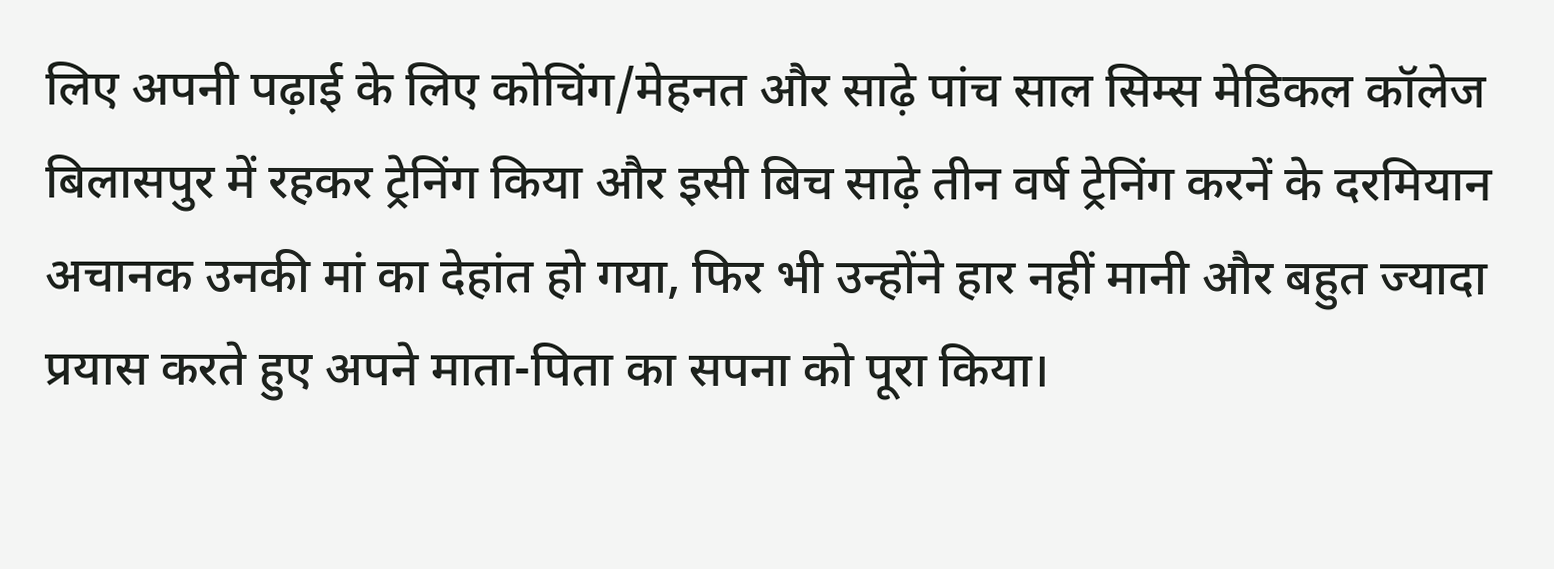लिए अपनी पढ़ाई के लिए कोचिंग/मेहनत और साढ़े पांच साल सिम्स मेडिकल कॉलेज बिलासपुर में रहकर ट्रेनिंग किया और इसी बिच साढ़े तीन वर्ष ट्रेनिंग करनें के दरमियान अचानक उनकी मां का देहांत हो गया, फिर भी उन्होंने हार नहीं मानी और बहुत ज्यादा प्रयास करते हुए अपने माता-पिता का सपना को पूरा किया।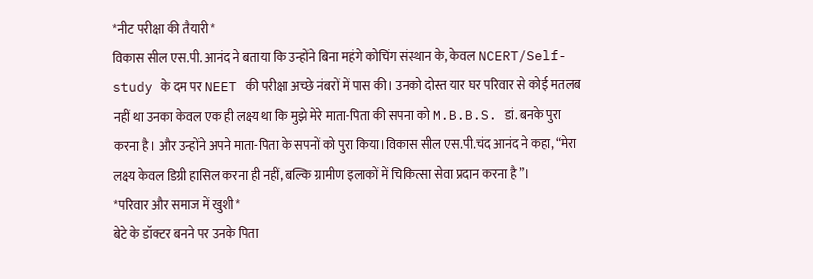*नीट परीक्षा की तैयारी*
विकास सील एस.पी. आनंद ने बताया कि उन्होंने बिना महंगे कोचिंग संस्थान के, केवल NCERT/Self-study के दम पर NEET की परीक्षा अच्छे नंबरों में पास की। उनको दोस्त यार घर परिवार से कोई मतलब नहीं था उनका केवल एक ही लक्ष्य था कि मुझे मेरे माता-पिता की सपना को M.B.B.S. डां. बनके पुरा करना है। और उन्होंने अपने माता-पिता के सपनों को पुरा किया।विकास सील एस.पी.चंद आनंद ने कहा, “मेरा लक्ष्य केवल डिग्री हासिल करना ही नहीं, बल्कि ग्रामीण इलाकों में चिकित्सा सेवा प्रदान करना है”।
*परिवार और समाज में खुशी*
बेटे के डॉक्टर बनने पर उनके पिता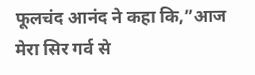फूलचंद आनंद ने कहा कि,”आज मेरा सिर गर्व से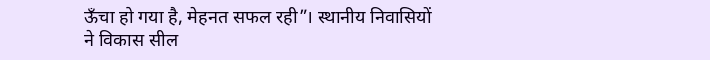ऊँचा हो गया है, मेहनत सफल रही”। स्थानीय निवासियों ने विकास सील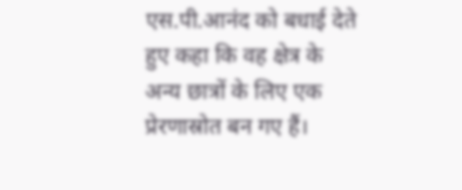एस.पी.आनंद को बधाई देते हुए कहा कि वह क्षेत्र के अन्य छात्रों के लिए एक प्रेरणास्रोत बन गए हैं।